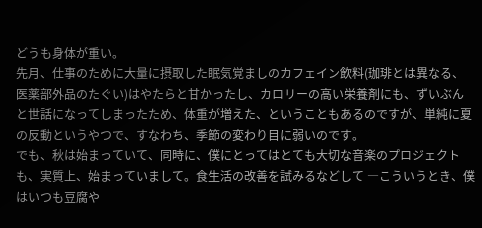どうも身体が重い。
先月、仕事のために大量に摂取した眠気覚ましのカフェイン飲料(珈琲とは異なる、医薬部外品のたぐい)はやたらと甘かったし、カロリーの高い栄養剤にも、ずいぶんと世話になってしまったため、体重が増えた、ということもあるのですが、単純に夏の反動というやつで、すなわち、季節の変わり目に弱いのです。
でも、秋は始まっていて、同時に、僕にとってはとても大切な音楽のプロジェクトも、実質上、始まっていまして。食生活の改善を試みるなどして ―こういうとき、僕はいつも豆腐や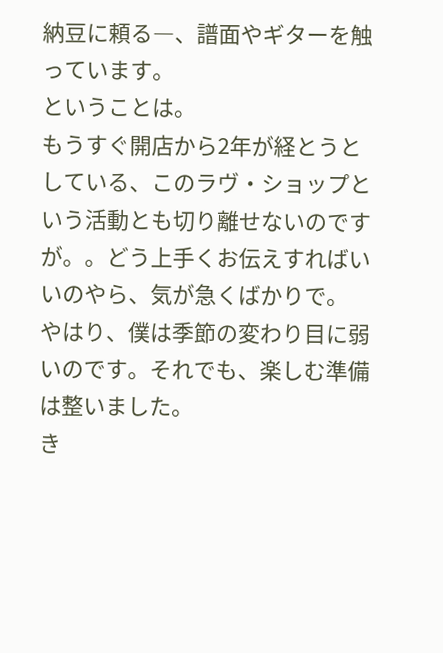納豆に頼る―、譜面やギターを触っています。
ということは。
もうすぐ開店から2年が経とうとしている、このラヴ・ショップという活動とも切り離せないのですが。。どう上手くお伝えすればいいのやら、気が急くばかりで。
やはり、僕は季節の変わり目に弱いのです。それでも、楽しむ準備は整いました。
き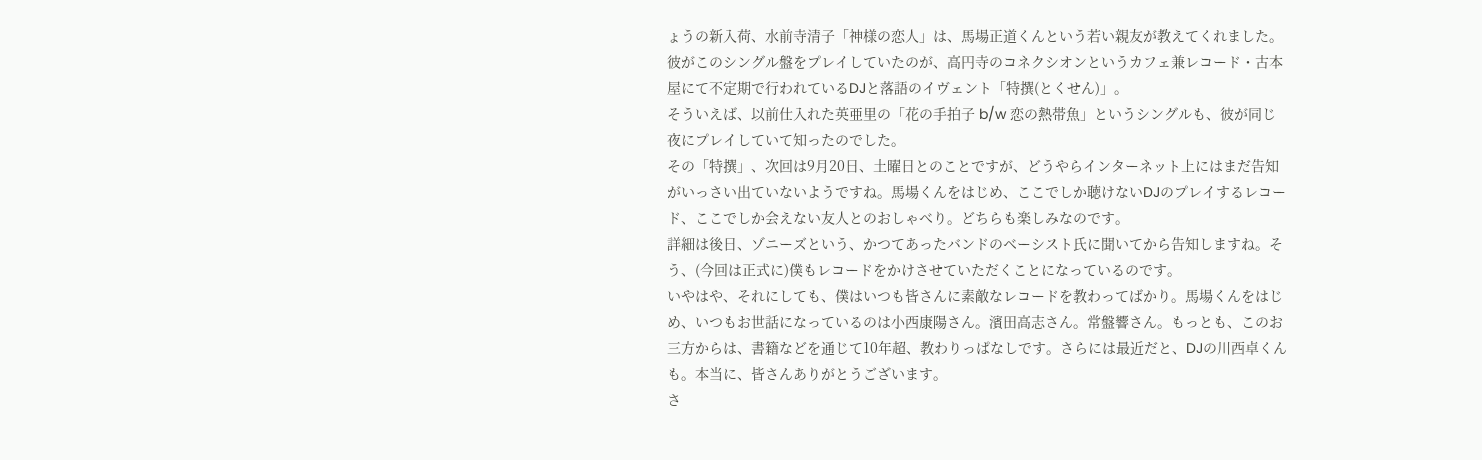ょうの新入荷、水前寺清子「神様の恋人」は、馬場正道くんという若い親友が教えてくれました。
彼がこのシングル盤をプレイしていたのが、高円寺のコネクシオンというカフェ兼レコード・古本屋にて不定期で行われているDJと落語のイヴェント「特撰(とくせん)」。
そういえば、以前仕入れた英亜里の「花の手拍子 b/w 恋の熱帯魚」というシングルも、彼が同じ夜にプレイしていて知ったのでした。
その「特撰」、次回は9月20日、土曜日とのことですが、どうやらインターネット上にはまだ告知がいっさい出ていないようですね。馬場くんをはじめ、ここでしか聴けないDJのプレイするレコード、ここでしか会えない友人とのおしゃべり。どちらも楽しみなのです。
詳細は後日、ゾニーズという、かつてあったバンドのベーシスト氏に聞いてから告知しますね。そう、(今回は正式に)僕もレコードをかけさせていただくことになっているのです。
いやはや、それにしても、僕はいつも皆さんに素敵なレコードを教わってばかり。馬場くんをはじめ、いつもお世話になっているのは小西康陽さん。濱田高志さん。常盤響さん。もっとも、このお三方からは、書籍などを通じて10年超、教わりっぱなしです。さらには最近だと、DJの川西卓くんも。本当に、皆さんありがとうございます。
さ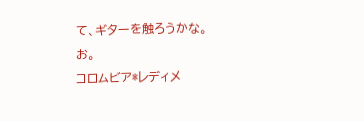て、ギターを触ろうかな。
お。
コロムビア*レディメ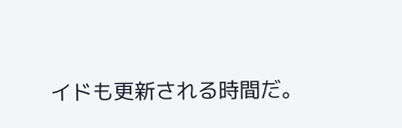イドも更新される時間だ。